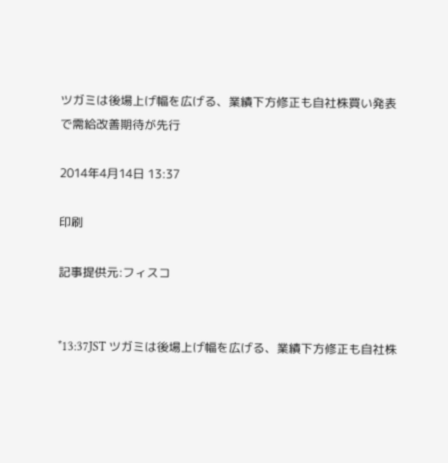ツガミは後場上げ幅を広げる、業績下方修正も自社株買い発表で需給改善期待が先行

2014年4月14日 13:37

印刷

記事提供元:フィスコ


*13:37JST ツガミは後場上げ幅を広げる、業績下方修正も自社株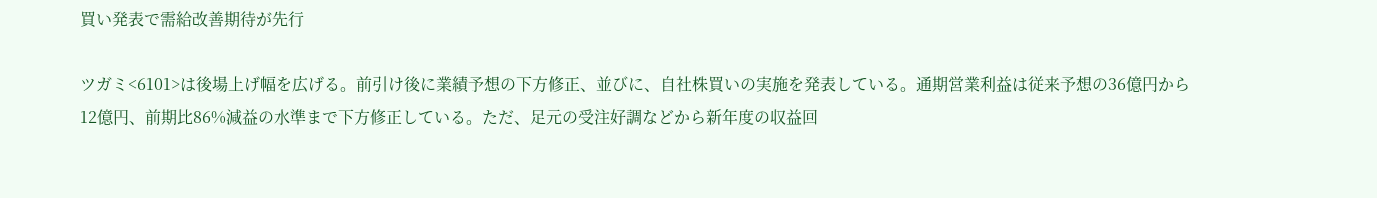買い発表で需給改善期待が先行

ツガミ<6101>は後場上げ幅を広げる。前引け後に業績予想の下方修正、並びに、自社株買いの実施を発表している。通期営業利益は従来予想の36億円から12億円、前期比86%減益の水準まで下方修正している。ただ、足元の受注好調などから新年度の収益回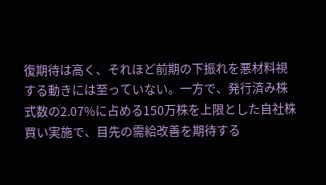復期待は高く、それほど前期の下振れを悪材料視する動きには至っていない。一方で、発行済み株式数の2.07%に占める150万株を上限とした自社株買い実施で、目先の需給改善を期待する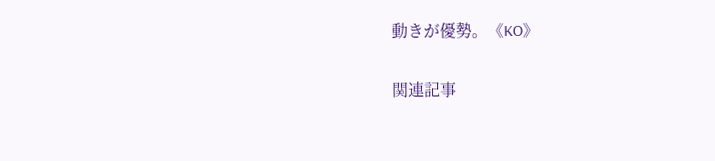動きが優勢。《KO》

関連記事